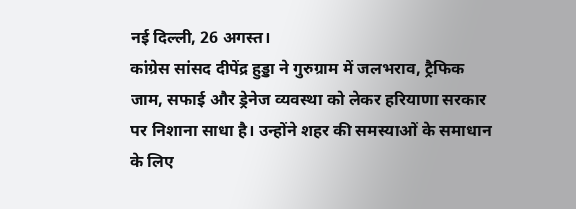नई दिल्ली, 26 अगस्त।
कांग्रेस सांसद दीपेंद्र हुड्डा ने गुरुग्राम में जलभराव, ट्रैफिक जाम, सफाई और ड्रेनेज व्यवस्था को लेकर हरियाणा सरकार पर निशाना साधा है। उन्होंने शहर की समस्याओं के समाधान के लिए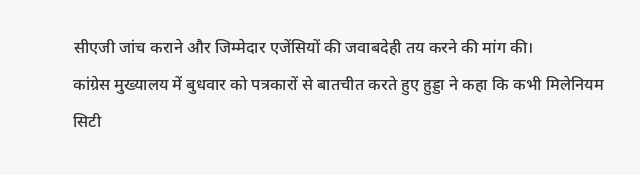सीएजी जांच कराने और जिम्मेदार एजेंसियों की जवाबदेही तय करने की मांग की।
कांग्रेस मुख्यालय में बुधवार को पत्रकारों से बातचीत करते हुए हुड्डा ने कहा कि कभी मिलेनियम सिटी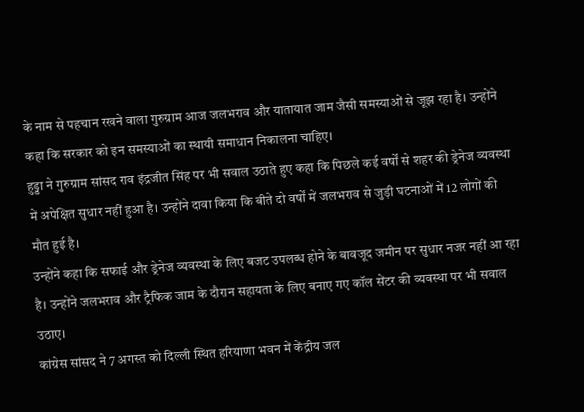के नाम से पहचान रखने वाला गुरुग्राम आज जलभराव और यातायात जाम जैसी समस्याओं से जूझ रहा है। उन्होंने कहा कि सरकार को इन समस्याओं का स्थायी समाधान निकालना चाहिए।
हुड्डा ने गुरुग्राम सांसद राव इंद्रजीत सिंह पर भी सवाल उठाते हुए कहा कि पिछले कई वर्षों से शहर की ड्रेनेज व्यवस्था में अपेक्षित सुधार नहीं हुआ है। उन्होंने दावा किया कि बीते दो वर्षों में जलभराव से जुड़ी घटनाओं में 12 लोगों की मौत हुई है।
उन्होंने कहा कि सफाई और ड्रेनेज व्यवस्था के लिए बजट उपलब्ध होने के बावजूद जमीन पर सुधार नजर नहीं आ रहा है। उन्होंने जलभराव और ट्रैफिक जाम के दौरान सहायता के लिए बनाए गए कॉल सेंटर की व्यवस्था पर भी सवाल उठाए।
कांग्रेस सांसद ने 7 अगस्त को दिल्ली स्थित हरियाणा भवन में केंद्रीय जल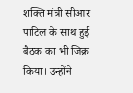शक्ति मंत्री सीआर पाटिल के साथ हुई बैठक का भी जिक्र किया। उन्होंने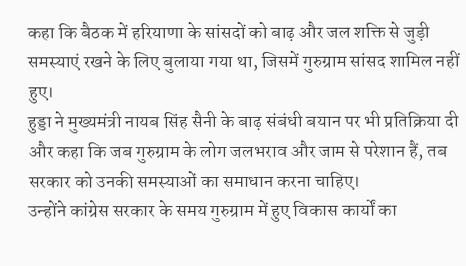कहा कि बैठक में हरियाणा के सांसदों को बाढ़ और जल शक्ति से जुड़ी समस्याएं रखने के लिए बुलाया गया था, जिसमें गुरुग्राम सांसद शामिल नहीं हुए।
हुड्डा ने मुख्यमंत्री नायब सिंह सैनी के बाढ़ संबंधी बयान पर भी प्रतिक्रिया दी और कहा कि जब गुरुग्राम के लोग जलभराव और जाम से परेशान हैं, तब सरकार को उनकी समस्याओं का समाधान करना चाहिए।
उन्होंने कांग्रेस सरकार के समय गुरुग्राम में हुए विकास कार्यों का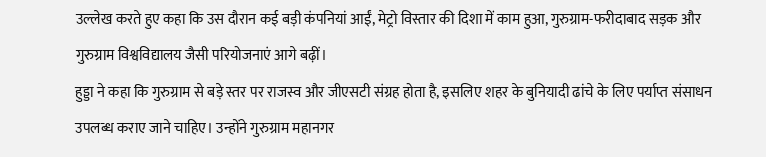उल्लेख करते हुए कहा कि उस दौरान कई बड़ी कंपनियां आईं, मेट्रो विस्तार की दिशा में काम हुआ, गुरुग्राम-फरीदाबाद सड़क और गुरुग्राम विश्वविद्यालय जैसी परियोजनाएं आगे बढ़ीं।
हुड्डा ने कहा कि गुरुग्राम से बड़े स्तर पर राजस्व और जीएसटी संग्रह होता है, इसलिए शहर के बुनियादी ढांचे के लिए पर्याप्त संसाधन उपलब्ध कराए जाने चाहिए। उन्होंने गुरुग्राम महानगर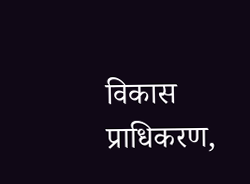विकास प्राधिकरण,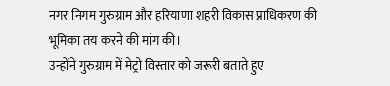नगर निगम गुरुग्राम और हरियाणा शहरी विकास प्राधिकरण की भूमिका तय करने की मांग की।
उन्होंने गुरुग्राम में मेट्रो विस्तार को जरूरी बताते हुए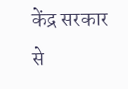केंद्र सरकार से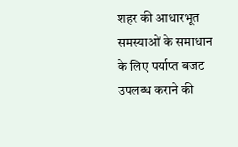शहर की आधारभूत समस्याओं के समाधान के लिए पर्याप्त बजट उपलब्ध कराने की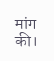मांग की।